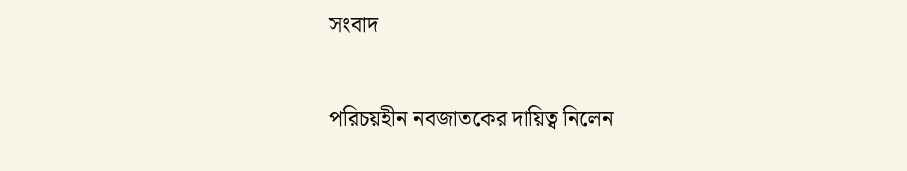সংবাদ

পরিচয়হীন নবজাতকের দায়িত্ব নিলেন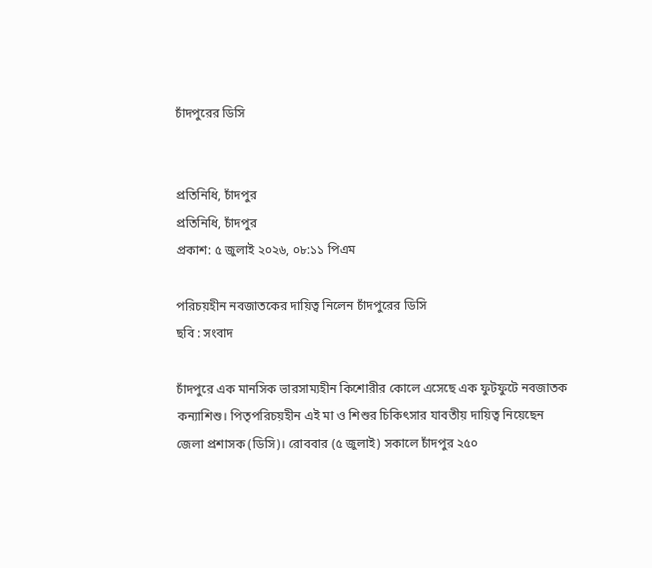চাঁদপুরের ডিসি


প্রতিনিধি, চাঁদপুর
প্রতিনিধি, চাঁদপুর
প্রকাশ: ৫ জুলাই ২০২৬, ০৮:১১ পিএম

পরিচয়হীন নবজাতকের দায়িত্ব নিলেন চাঁদপুরের ডিসি
ছবি : সংবাদ

চাঁদপুরে এক মানসিক ভারসাম্যহীন কিশোরীর কোলে এসেছে এক ফুটফুটে নবজাতক কন্যাশিশু। পিতৃপরিচয়হীন এই মা ও শিশুর চিকিৎসার যাবতীয় দায়িত্ব নিয়েছেন জেলা প্রশাসক (ডিসি)। রোববার (৫ জুলাই) সকালে চাঁদপুর ২৫০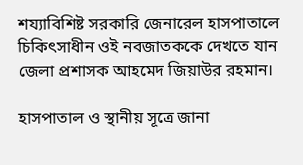শয্যাবিশিষ্ট সরকারি জেনারেল হাসপাতালে চিকিৎসাধীন ওই নবজাতককে দেখতে যান জেলা প্রশাসক আহমেদ জিয়াউর রহমান।

হাসপাতাল ও স্থানীয় সূত্রে জানা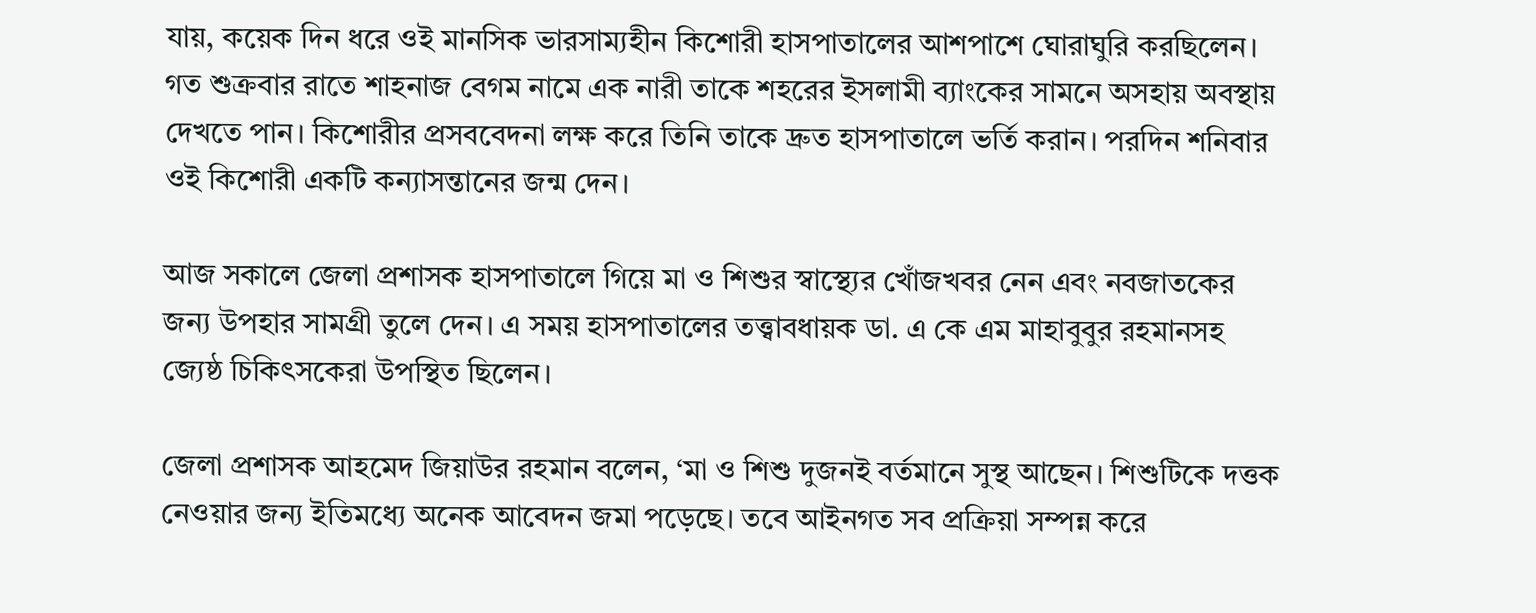যায়, কয়েক দিন ধরে ওই মানসিক ভারসাম্যহীন কিশোরী হাসপাতালের আশপাশে ঘোরাঘুরি করছিলেন। গত শুক্রবার রাতে শাহনাজ বেগম নামে এক নারী তাকে শহরের ইসলামী ব্যাংকের সামনে অসহায় অবস্থায় দেখতে পান। কিশোরীর প্রসববেদনা লক্ষ করে তিনি তাকে দ্রুত হাসপাতালে ভর্তি করান। পরদিন শনিবার ওই কিশোরী একটি কন্যাসন্তানের জন্ম দেন।

আজ সকালে জেলা প্রশাসক হাসপাতালে গিয়ে মা ও শিশুর স্বাস্থ্যের খোঁজখবর নেন এবং নবজাতকের জন্য উপহার সামগ্রী তুলে দেন। এ সময় হাসপাতালের তত্ত্বাবধায়ক ডা. এ কে এম মাহাবুবুর রহমানসহ জ্যেষ্ঠ চিকিৎসকেরা উপস্থিত ছিলেন।

জেলা প্রশাসক আহমেদ জিয়াউর রহমান বলেন, ‘মা ও শিশু দুজনই বর্তমানে সুস্থ আছেন। শিশুটিকে দত্তক নেওয়ার জন্য ইতিমধ্যে অনেক আবেদন জমা পড়েছে। তবে আইনগত সব প্রক্রিয়া সম্পন্ন করে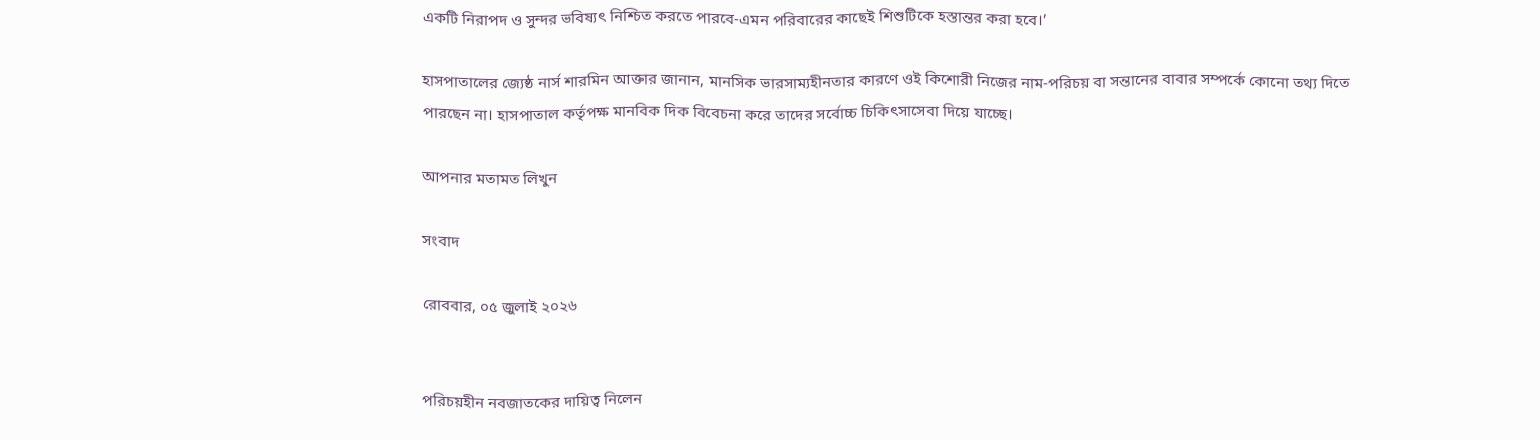একটি নিরাপদ ও সুন্দর ভবিষ্যৎ নিশ্চিত করতে পারবে-এমন পরিবারের কাছেই শিশুটিকে হস্তান্তর করা হবে।’

হাসপাতালের জ্যেষ্ঠ নার্স শারমিন আক্তার জানান, মানসিক ভারসাম্যহীনতার কারণে ওই কিশোরী নিজের নাম-পরিচয় বা সন্তানের বাবার সম্পর্কে কোনো তথ্য দিতে পারছেন না। হাসপাতাল কর্তৃপক্ষ মানবিক দিক বিবেচনা করে তাদের সর্বোচ্চ চিকিৎসাসেবা দিয়ে যাচ্ছে।

আপনার মতামত লিখুন

সংবাদ

রোববার, ০৫ জুলাই ২০২৬


পরিচয়হীন নবজাতকের দায়িত্ব নিলেন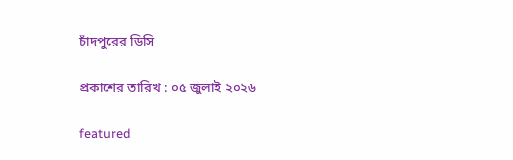চাঁদপুরের ডিসি

প্রকাশের তারিখ : ০৫ জুলাই ২০২৬

featured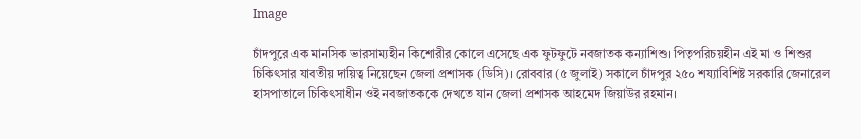Image

চাঁদপুরে এক মানসিক ভারসাম্যহীন কিশোরীর কোলে এসেছে এক ফুটফুটে নবজাতক কন্যাশিশু। পিতৃপরিচয়হীন এই মা ও শিশুর চিকিৎসার যাবতীয় দায়িত্ব নিয়েছেন জেলা প্রশাসক (ডিসি)। রোববার (৫ জুলাই) সকালে চাঁদপুর ২৫০ শয্যাবিশিষ্ট সরকারি জেনারেল হাসপাতালে চিকিৎসাধীন ওই নবজাতককে দেখতে যান জেলা প্রশাসক আহমেদ জিয়াউর রহমান।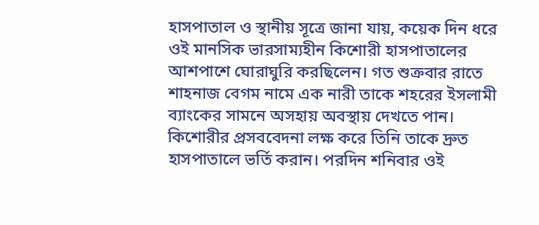হাসপাতাল ও স্থানীয় সূত্রে জানা যায়, কয়েক দিন ধরে ওই মানসিক ভারসাম্যহীন কিশোরী হাসপাতালের আশপাশে ঘোরাঘুরি করছিলেন। গত শুক্রবার রাতে শাহনাজ বেগম নামে এক নারী তাকে শহরের ইসলামী ব্যাংকের সামনে অসহায় অবস্থায় দেখতে পান। কিশোরীর প্রসববেদনা লক্ষ করে তিনি তাকে দ্রুত হাসপাতালে ভর্তি করান। পরদিন শনিবার ওই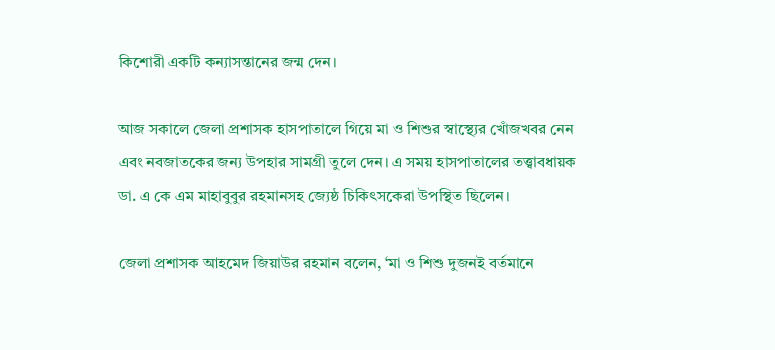কিশোরী একটি কন্যাসন্তানের জন্ম দেন।

আজ সকালে জেলা প্রশাসক হাসপাতালে গিয়ে মা ও শিশুর স্বাস্থ্যের খোঁজখবর নেন এবং নবজাতকের জন্য উপহার সামগ্রী তুলে দেন। এ সময় হাসপাতালের তত্ত্বাবধায়ক ডা. এ কে এম মাহাবুবুর রহমানসহ জ্যেষ্ঠ চিকিৎসকেরা উপস্থিত ছিলেন।

জেলা প্রশাসক আহমেদ জিয়াউর রহমান বলেন, ‘মা ও শিশু দুজনই বর্তমানে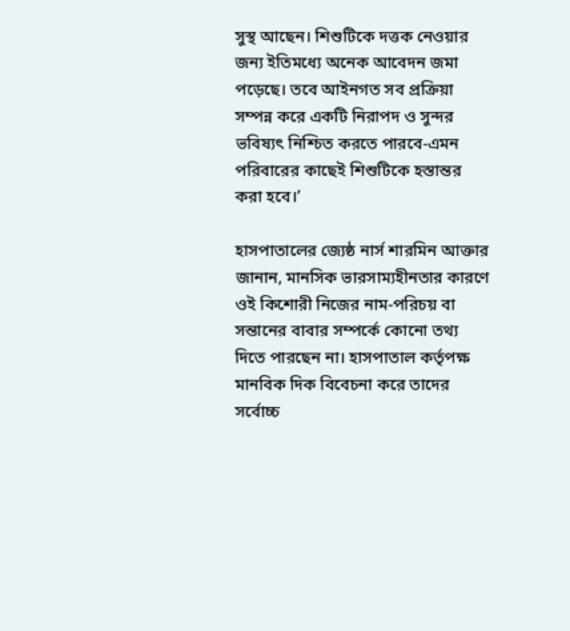সুস্থ আছেন। শিশুটিকে দত্তক নেওয়ার জন্য ইতিমধ্যে অনেক আবেদন জমা পড়েছে। তবে আইনগত সব প্রক্রিয়া সম্পন্ন করে একটি নিরাপদ ও সুন্দর ভবিষ্যৎ নিশ্চিত করতে পারবে-এমন পরিবারের কাছেই শিশুটিকে হস্তান্তর করা হবে।’

হাসপাতালের জ্যেষ্ঠ নার্স শারমিন আক্তার জানান, মানসিক ভারসাম্যহীনতার কারণে ওই কিশোরী নিজের নাম-পরিচয় বা সন্তানের বাবার সম্পর্কে কোনো তথ্য দিতে পারছেন না। হাসপাতাল কর্তৃপক্ষ মানবিক দিক বিবেচনা করে তাদের সর্বোচ্চ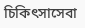চিকিৎসাসেবা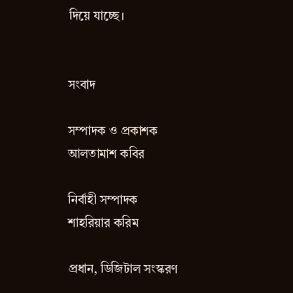দিয়ে যাচ্ছে।


সংবাদ

সম্পাদক ও প্রকাশক
আলতামাশ কবির

নির্বাহী সম্পাদক
শাহরিয়ার করিম

প্রধান, ডিজিটাল সংস্করণ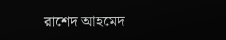রাশেদ আহমেদ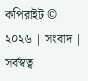কপিরাইট © ২০২৬ | সংবাদ | সর্বস্বত্ব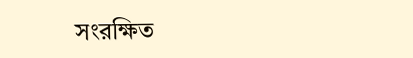সংরক্ষিত